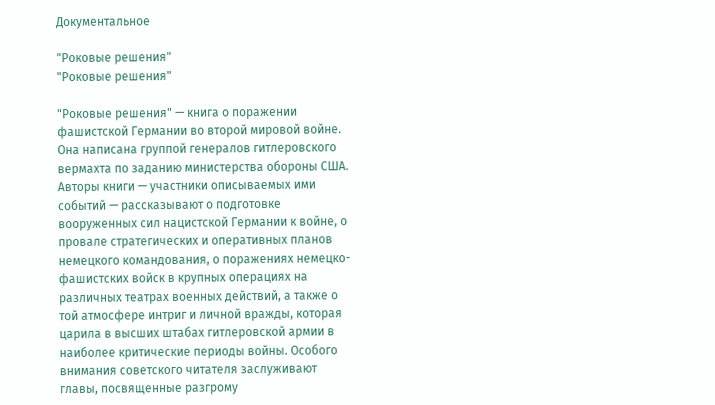Документальное

"Роковые решения"
"Роковые решения"

"Роковые решения" — книга о поражении фашистской Германии во второй мировой войне. Она написана группой генералов гитлеровского вермахта по заданию министерства обороны США. Авторы книги — участники описываемых ими событий — рассказывают о подготовке вооруженных сил нацистской Германии к войне, о провале стратегических и оперативных планов немецкого командования, о поражениях немецко-фашистских войск в крупных операциях на различных театрах военных действий, а также о той атмосфере интриг и личной вражды, которая царила в высших штабах гитлеровской армии в наиболее критические периоды войны. Особого внимания советского читателя заслуживают главы, посвященные разгрому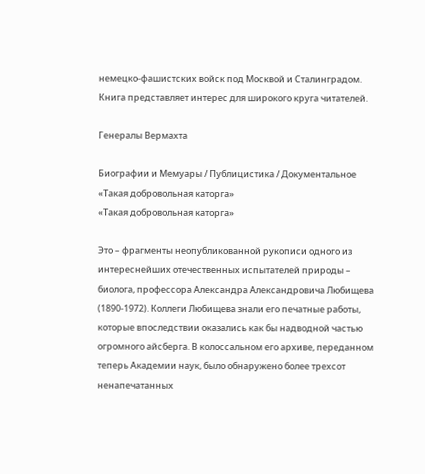немецко-фашистских войск под Москвой и Сталинградом. Книга представляет интерес для широкого круга читателей.

Генералы Вермахта

Биографии и Мемуары / Публицистика / Документальное
«Такая добровольная каторга»
«Такая добровольная каторга»

Это – фрагменты неопубликованной рукописи одного из интереснейших отечественных испытателей природы – биолога, профессора Александра Александровича Любищева (1890-1972). Коллеги Любищева знали его печатные работы, которые впоследствии оказались как бы надводной частью огромного айсберга. В колоссальном его архиве, переданном теперь Академии наук, было обнаружено более трехсот ненапечатанных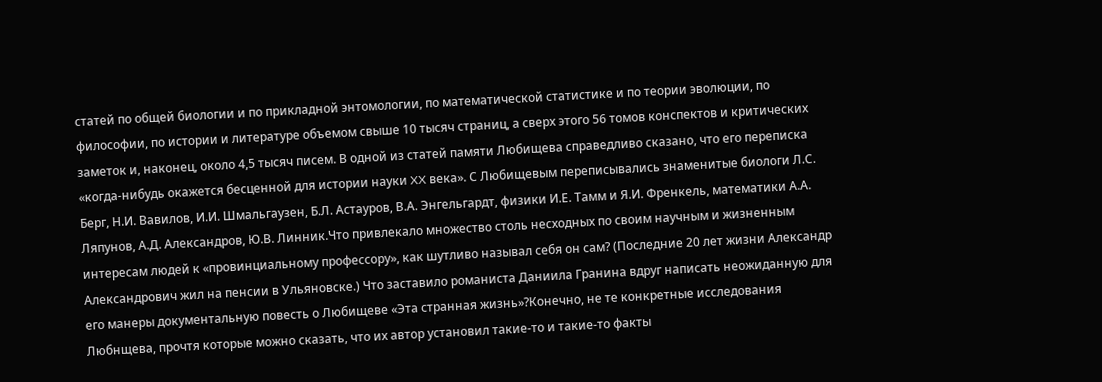статей по общей биологии и по прикладной энтомологии, по математической статистике и по теории эволюции, по философии, по истории и литературе объемом свыше 10 тысяч страниц, а сверх этого 56 томов конспектов и критических заметок и, наконец, около 4,5 тысяч писем. В одной из статей памяти Любищева справедливо сказано, что его переписка «когда-нибудь окажется бесценной для истории науки XX века». С Любищевым переписывались знаменитые биологи Л.С. Берг, Н.И. Вавилов, И.И. Шмальгаузен, Б.Л. Астауров, В.А. Энгельгардт, физики И.Е. Тамм и Я.И. Френкель, математики А.А. Ляпунов, А.Д. Александров, Ю.В. Линник.Что привлекало множество столь несходных по своим научным и жизненным интересам людей к «провинциальному профессору», как шутливо называл себя он сам? (Последние 20 лет жизни Александр Александрович жил на пенсии в Ульяновске.) Что заставило романиста Даниила Гранина вдруг написать неожиданную для его манеры документальную повесть о Любищеве «Эта странная жизнь»?Конечно, не те конкретные исследования Любнщева, прочтя которые можно сказать, что их автор установил такие-то и такие-то факты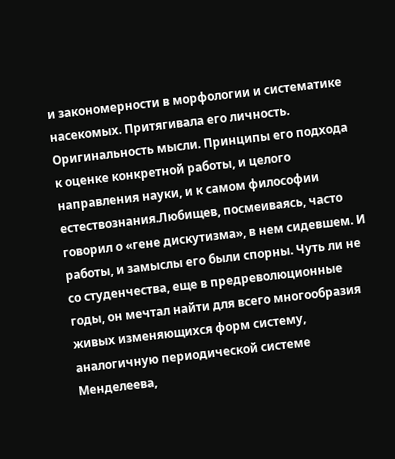и закономерности в морфологии и систематике насекомых. Притягивала его личность. Оригинальность мысли. Принципы его подхода к оценке конкретной работы, и целого направления науки, и к самом философии естествознания.Любищев, посмеиваясь, часто говорил о «гене дискутизма», в нем сидевшем. И работы, и замыслы его были спорны. Чуть ли не со студенчества, еще в предреволюционные годы, он мечтал найти для всего многообразия живых изменяющихся форм систему, аналогичную периодической системе Менделеева,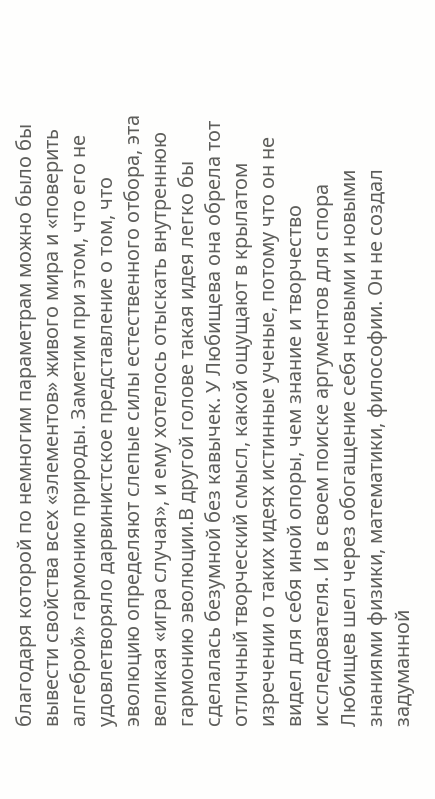благодаря которой по немногим параметрам можно было бы вывести свойства всех «элементов» живого мира и «поверить алгеброй» гармонию природы. Заметим при этом, что его не удовлетворяло дарвинистское представление о том, что эволюцию определяют слепые силы естественного отбора, эта великая «игра случая», и ему хотелось отыскать внутреннюю гармонию эволюции.В другой голове такая идея легко бы сделалась безумной без кавычек. У Любищева она обрела тот отличный творческий смысл, какой ощущают в крылатом изречении о таких идеях истинные ученые, потому что он не видел для себя иной опоры, чем знание и творчество исследователя. И в своем поиске аргументов для спора Любищев шел через обогащение себя новыми и новыми знаниями физики, математики, философии. Он не создал задуманной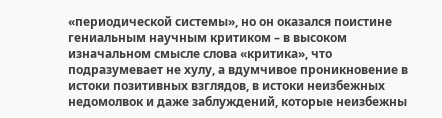«периодической системы», но он оказался поистине гениальным научным критиком – в высоком изначальном смысле слова «критика», что подразумевает не хулу, а вдумчивое проникновение в истоки позитивных взглядов, в истоки неизбежных недомолвок и даже заблуждений, которые неизбежны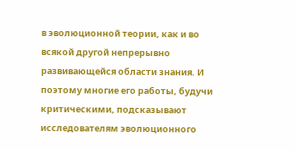в эволюционной теории, как и во всякой другой непрерывно развивающейся области знания. И поэтому многие его работы, будучи критическими, подсказывают исследователям эволюционного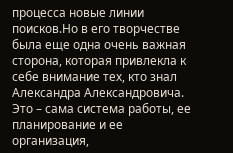процесса новые линии поисков.Но в его творчестве была еще одна очень важная сторона, которая привлекла к себе внимание тех, кто знал Александра Александровича. Это – сама система работы, ее планирование и ее организация,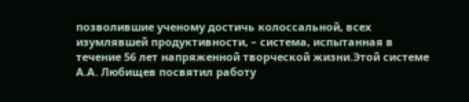позволившие ученому достичь колоссальной, всех изумлявшей продуктивности, – система, испытанная в течение 56 лет напряженной творческой жизни.Этой системе А.А. Любищев посвятил работу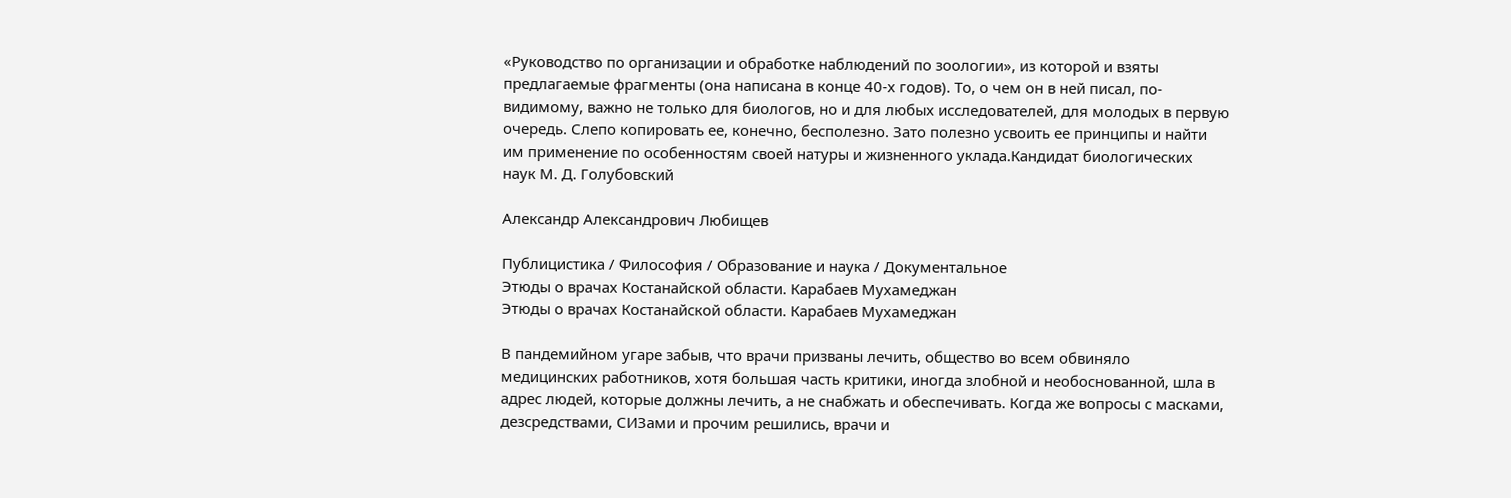«Руководство по организации и обработке наблюдений по зоологии», из которой и взяты предлагаемые фрагменты (она написана в конце 40-х годов). То, о чем он в ней писал, по-видимому, важно не только для биологов, но и для любых исследователей, для молодых в первую очередь. Слепо копировать ее, конечно, бесполезно. Зато полезно усвоить ее принципы и найти им применение по особенностям своей натуры и жизненного уклада.Кандидат биологических наук М. Д. Голубовский

Александр Александрович Любищев

Публицистика / Философия / Образование и наука / Документальное
Этюды о врачах Костанайской области. Карабаев Мухамеджан
Этюды о врачах Костанайской области. Карабаев Мухамеджан

В пандемийном угаре забыв, что врачи призваны лечить, общество во всем обвиняло медицинских работников, хотя большая часть критики, иногда злобной и необоснованной, шла в адрес людей, которые должны лечить, а не снабжать и обеспечивать. Когда же вопросы с масками, дезсредствами, СИЗами и прочим решились, врачи и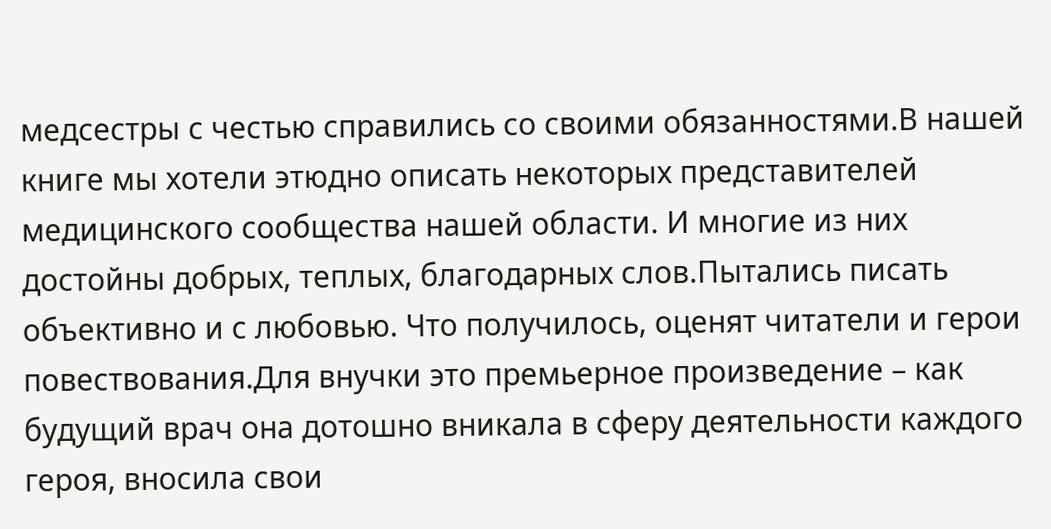медсестры с честью справились со своими обязанностями.В нашей книге мы хотели этюдно описать некоторых представителей медицинского сообщества нашей области. И многие из них достойны добрых, теплых, благодарных слов.Пытались писать объективно и с любовью. Что получилось, оценят читатели и герои повествования.Для внучки это премьерное произведение – как будущий врач она дотошно вникала в сферу деятельности каждого героя, вносила свои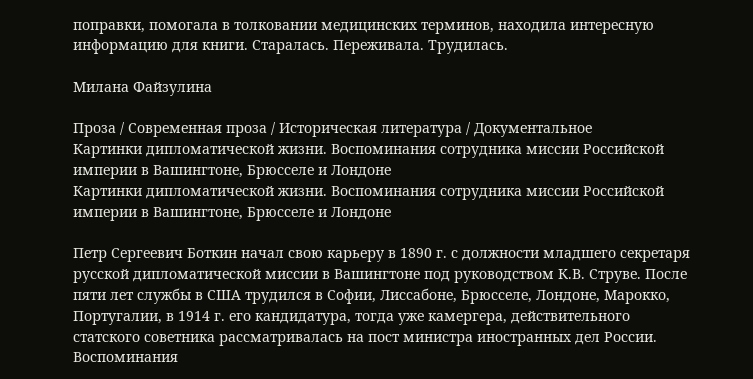поправки, помогала в толковании медицинских терминов, находила интересную информацию для книги. Старалась. Переживала. Трудилась.

Милана Файзулина

Проза / Современная проза / Историческая литература / Документальное
Картинки дипломатической жизни. Воспоминания сотрудника миссии Российской империи в Вашингтоне, Брюсселе и Лондоне
Картинки дипломатической жизни. Воспоминания сотрудника миссии Российской империи в Вашингтоне, Брюсселе и Лондоне

Петр Сергеевич Боткин начал свою карьеру в 1890 г. с должности младшего секретаря русской дипломатической миссии в Вашингтоне под руководством К.В. Струве. После пяти лет службы в США трудился в Софии, Лиссабоне, Брюсселе, Лондоне, Марокко, Португалии, в 1914 г. его кандидатура, тогда уже камергера, действительного статского советника рассматривалась на пост министра иностранных дел России. Воспоминания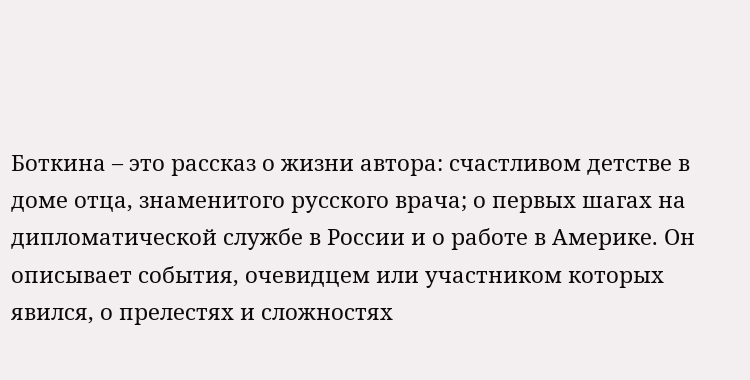Боткина – это рассказ о жизни автора: счастливом детстве в доме отца, знаменитого русского врача; о первых шагах на дипломатической службе в России и о работе в Америке. Он описывает события, очевидцем или участником которых явился, о прелестях и сложностях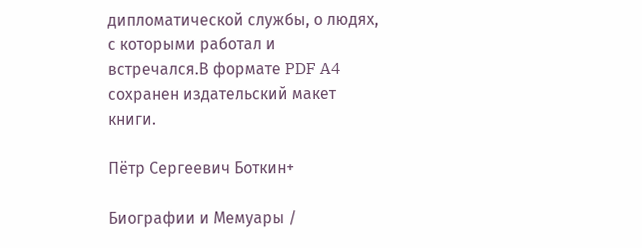дипломатической службы, о людях, с которыми работал и встречался.В формате PDF A4 сохранен издательский макет книги.

Пётр Сергеевич Боткин+

Биографии и Мемуары /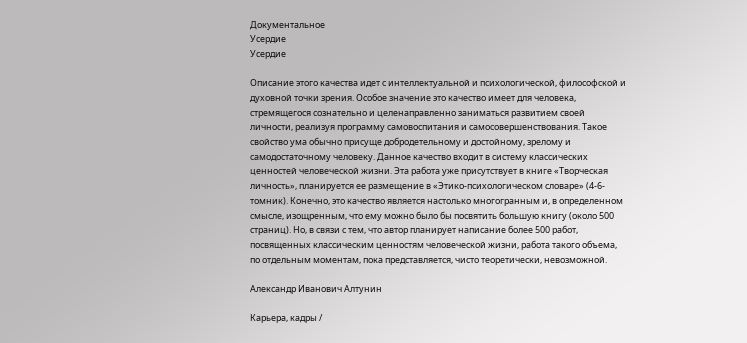Документальное
Усердие
Усердие

Описание этого качества идет с интеллектуальной и психологической, философской и духовной точки зрения. Особое значение это качество имеет для человека, стремящегося сознательно и целенаправленно заниматься развитием своей личности, реализуя программу самовоспитания и самосовершенствования. Такое свойство ума обычно присуще добродетельному и достойному, зрелому и самодостаточному человеку. Данное качество входит в систему классических ценностей человеческой жизни. Эта работа уже присутствует в книге «Творческая личность», планируется ее размещение в «Этико-психологическом словаре» (4-6-томник). Конечно, это качество является настолько многогранным и, в определенном смысле, изощренным, что ему можно было бы посвятить большую книгу (около 500 страниц). Но, в связи с тем, что автор планирует написание более 500 работ, посвященных классическим ценностям человеческой жизни, работа такого объема, по отдельным моментам, пока представляется, чисто теоретически, невозможной.

Александр Иванович Алтунин

Карьера, кадры /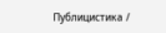Публицистика /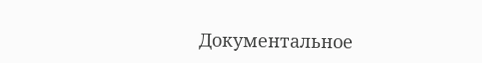Документальное